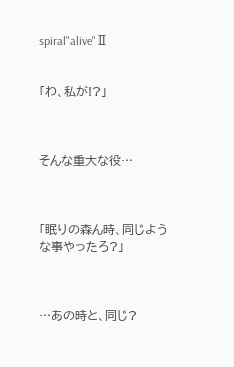spiral"alive"Ⅱ


「わ、私が!?」



そんな重大な役…



「眠りの森ん時、同じような事やったろ?」



…あの時と、同じ?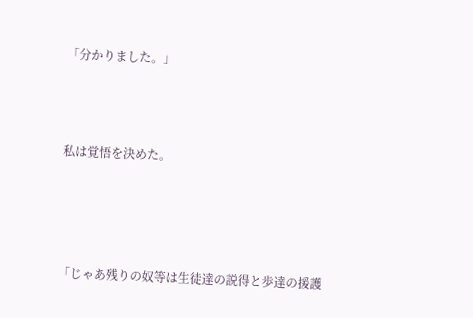「分かりました。」



私は覚悟を決めた。




「じゃあ残りの奴等は生徒達の説得と歩達の援護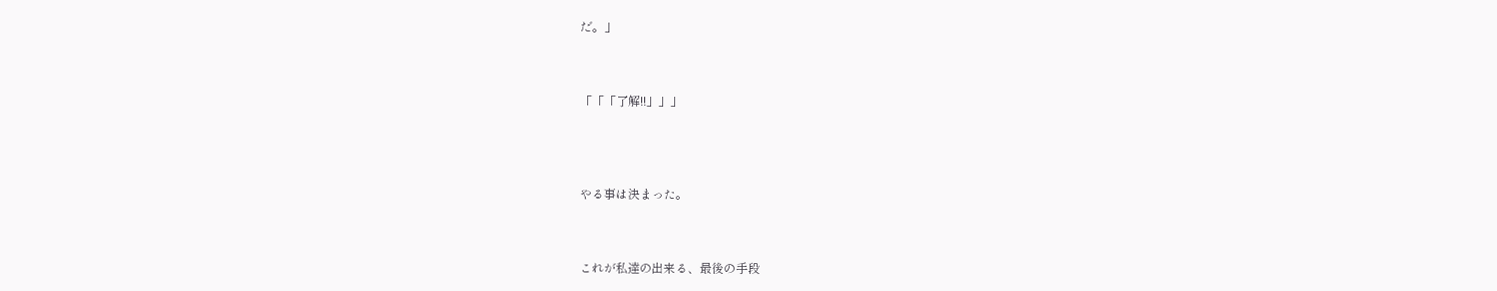だ。」



「「「了解!!」」」




やる事は決まった。



これが私達の出来る、最後の手段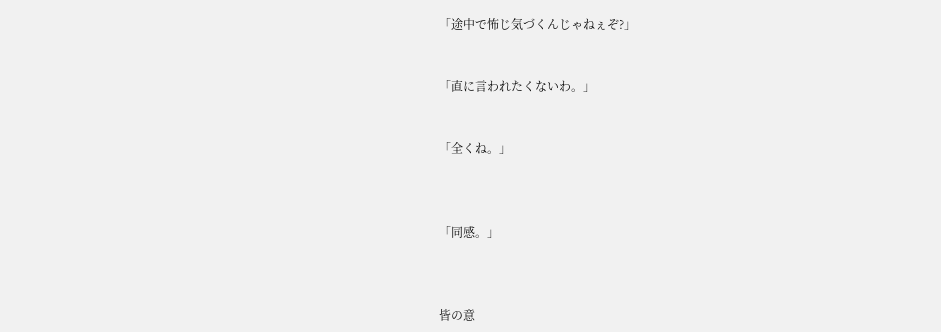「途中で怖じ気づくんじゃねぇぞ?」


「直に言われたくないわ。」


「全くね。」



「同感。」



皆の意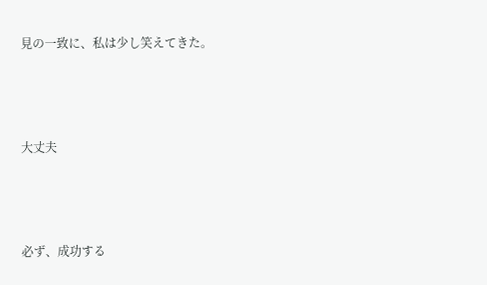見の一致に、私は少し笑えてきた。




大丈夫




必ず、成功する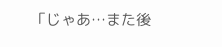「じゃあ…また後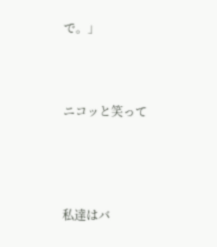で。」



ニコッと笑って




私達はバ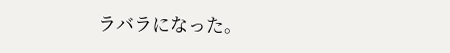ラバラになった。